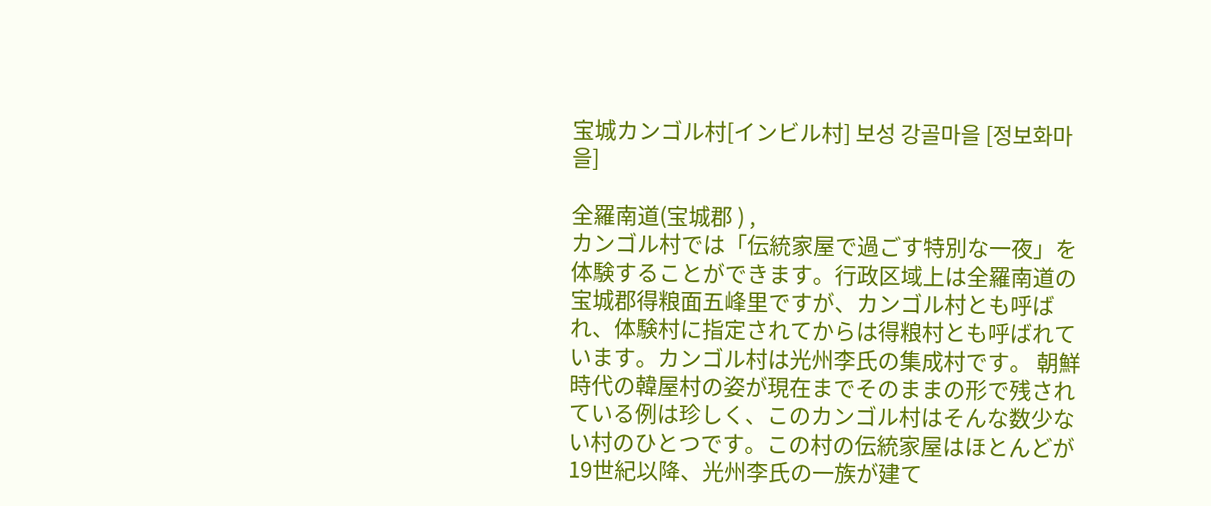宝城カンゴル村[インビル村] 보성 강골마을 [정보화마을]

全羅南道(宝城郡 ) ,
カンゴル村では「伝統家屋で過ごす特別な一夜」を体験することができます。行政区域上は全羅南道の宝城郡得粮面五峰里ですが、カンゴル村とも呼ばれ、体験村に指定されてからは得粮村とも呼ばれています。カンゴル村は光州李氏の集成村です。 朝鮮時代の韓屋村の姿が現在までそのままの形で残されている例は珍しく、このカンゴル村はそんな数少ない村のひとつです。この村の伝統家屋はほとんどが19世紀以降、光州李氏の一族が建て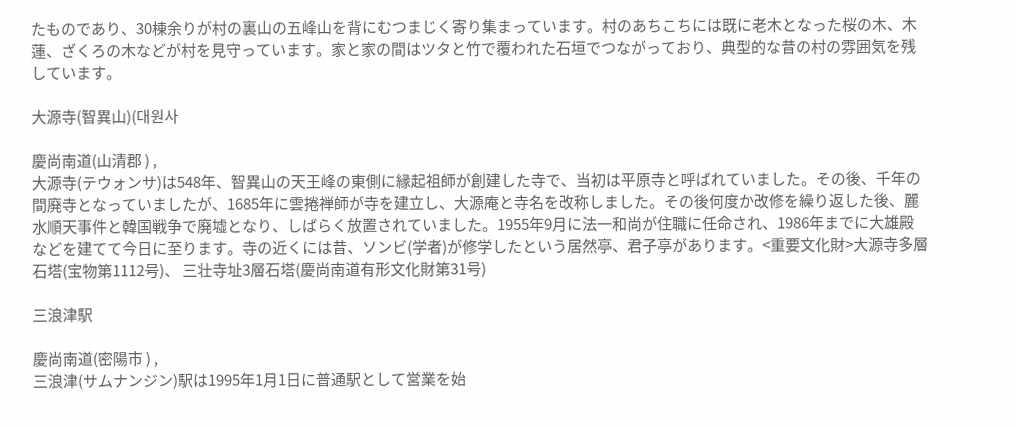たものであり、30棟余りが村の裏山の五峰山を背にむつまじく寄り集まっています。村のあちこちには既に老木となった桜の木、木蓮、ざくろの木などが村を見守っています。家と家の間はツタと竹で覆われた石垣でつながっており、典型的な昔の村の雰囲気を残しています。

大源寺(智異山)(대원사

慶尚南道(山清郡 ) ,
大源寺(テウォンサ)は548年、智異山の天王峰の東側に縁起祖師が創建した寺で、当初は平原寺と呼ばれていました。その後、千年の間廃寺となっていましたが、1685年に雲捲禅師が寺を建立し、大源庵と寺名を改称しました。その後何度か改修を繰り返した後、麗水順天事件と韓国戦争で廃墟となり、しばらく放置されていました。1955年9月に法一和尚が住職に任命され、1986年までに大雄殿などを建てて今日に至ります。寺の近くには昔、ソンビ(学者)が修学したという居然亭、君子亭があります。<重要文化財>大源寺多層石塔(宝物第1112号)、 三壮寺址3層石塔(慶尚南道有形文化財第31号)

三浪津駅

慶尚南道(密陽市 ) ,
三浪津(サムナンジン)駅は1995年1月1日に普通駅として営業を始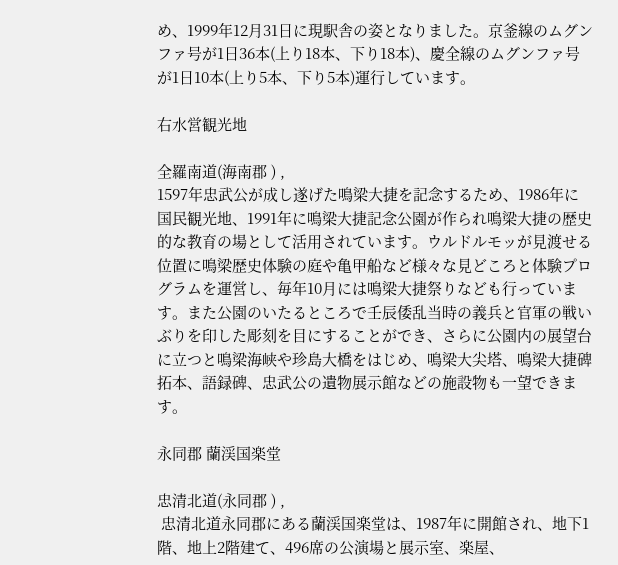め、1999年12月31日に現駅舎の姿となりました。京釜線のムグンファ号が1日36本(上り18本、下り18本)、慶全線のムグンファ号が1日10本(上り5本、下り5本)運行しています。

右水営観光地

全羅南道(海南郡 ) ,
1597年忠武公が成し遂げた鳴梁大捷を記念するため、1986年に国民観光地、1991年に鳴梁大捷記念公園が作られ鳴梁大捷の歴史的な教育の場として活用されています。ウルドルモッが見渡せる位置に鳴梁歴史体験の庭や亀甲船など様々な見どころと体験プログラムを運営し、毎年10月には鳴梁大捷祭りなども行っています。また公園のいたるところで壬辰倭乱当時の義兵と官軍の戦いぶりを印した彫刻を目にすることができ、さらに公園内の展望台に立つと鳴梁海峡や珍島大橋をはじめ、鳴梁大尖塔、鳴梁大捷碑拓本、語録碑、忠武公の遺物展示館などの施設物も一望できます。

永同郡 蘭渓国楽堂

忠清北道(永同郡 ) ,
 忠清北道永同郡にある蘭渓国楽堂は、1987年に開館され、地下1階、地上2階建て、496席の公演場と展示室、楽屋、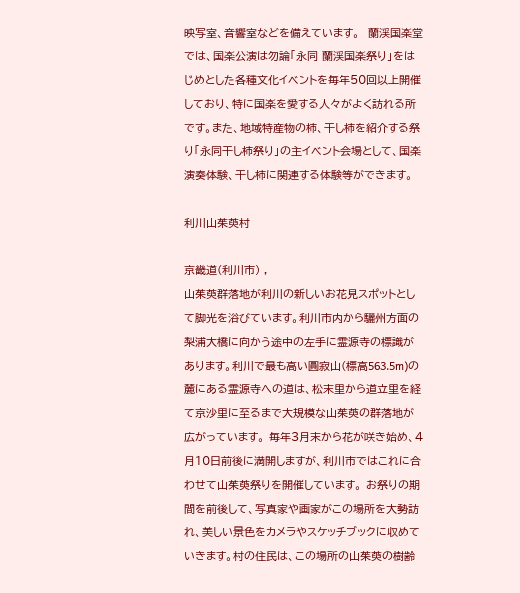映写室、音響室などを備えています。  蘭渓国楽堂では、国楽公演は勿論「永同 蘭渓国楽祭り」をはじめとした各種文化イベントを毎年50回以上開催しており、特に国楽を愛する人々がよく訪れる所です。また、地域特産物の柿、干し柿を紹介する祭り「永同干し柿祭り」の主イベント会場として、国楽演奏体験、干し柿に関連する体験等ができます。

利川山茱萸村

京畿道(利川市) ,
山茱萸群落地が利川の新しいお花見スポットとして脚光を浴びています。利川市内から驪州方面の梨浦大橋に向かう途中の左手に霊源寺の標識があります。利川で最も高い圓寂山(標高563.5m)の麓にある霊源寺への道は、松末里から道立里を経て京沙里に至るまで大規模な山茱萸の群落地が広がっています。 毎年3月末から花が咲き始め、4月10日前後に満開しますが、利川市ではこれに合わせて山茱萸祭りを開催しています。 お祭りの期間を前後して、写真家や画家がこの場所を大勢訪れ、美しい景色をカメラやスケッチブックに収めていきます。村の住民は、この場所の山茱萸の樹齢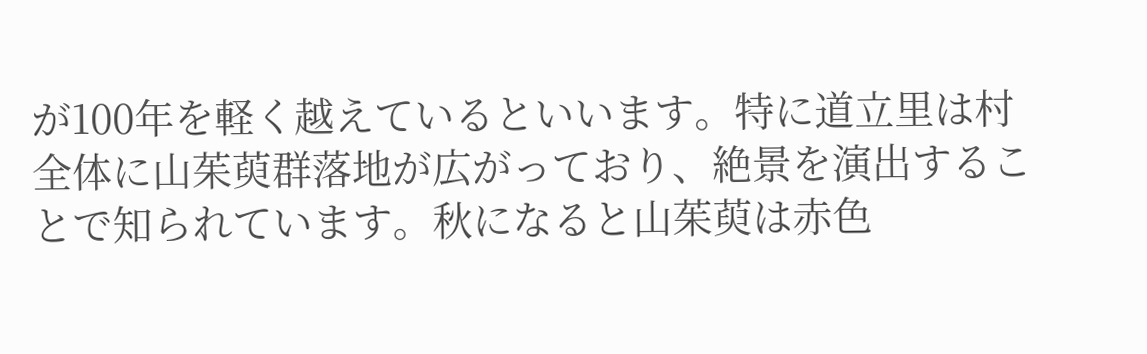が100年を軽く越えているといいます。特に道立里は村全体に山茱萸群落地が広がっており、絶景を演出することで知られています。秋になると山茱萸は赤色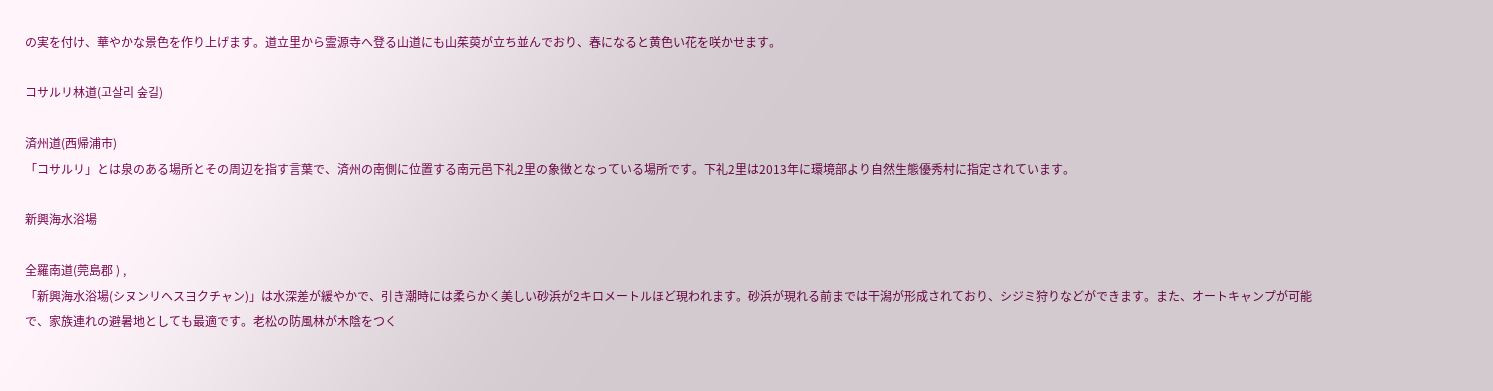の実を付け、華やかな景色を作り上げます。道立里から霊源寺へ登る山道にも山茱萸が立ち並んでおり、春になると黄色い花を咲かせます。

コサルリ林道(고살리 숲길)

済州道(西帰浦市)
「コサルリ」とは泉のある場所とその周辺を指す言葉で、済州の南側に位置する南元邑下礼2里の象徴となっている場所です。下礼2里は2013年に環境部より自然生態優秀村に指定されています。

新興海水浴場

全羅南道(莞島郡 ) ,
「新興海水浴場(シヌンリヘスヨクチャン)」は水深差が緩やかで、引き潮時には柔らかく美しい砂浜が2キロメートルほど現われます。砂浜が現れる前までは干潟が形成されており、シジミ狩りなどができます。また、オートキャンプが可能で、家族連れの避暑地としても最適です。老松の防風林が木陰をつく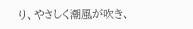り、やさしく潮風が吹き、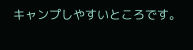キャンプしやすいところです。